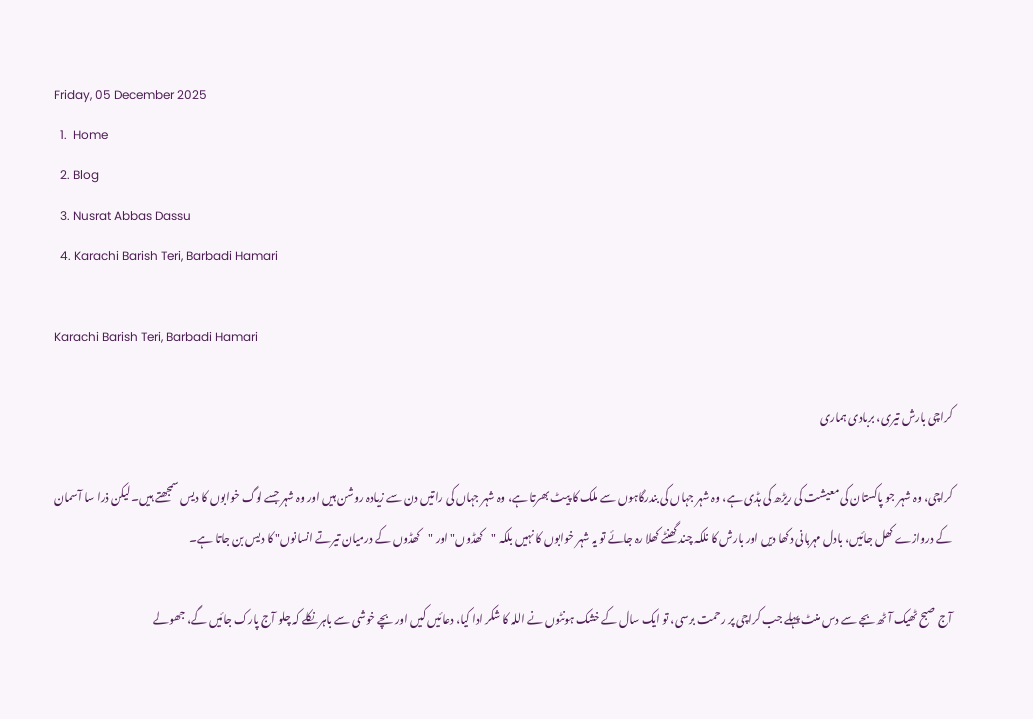Friday, 05 December 2025
  1.  Home
  2. Blog
  3. Nusrat Abbas Dassu
  4. Karachi Barish Teri, Barbadi Hamari

Karachi Barish Teri, Barbadi Hamari

کراچی بارش تیری، بربادی ہماری

کراچی، وہ شہر جو پاکستان کی معیشت کی ریڑھ کی ہڈی ہے، وہ شہر جہاں کی بندرگاہوں سے ملک کا پیٹ بھرتا ہے، وہ شہر جہاں کی راتیں دن سے زیادہ روشن ہیں اور وہ شہر جسے لوگ خوابوں کا دیس سمجھتے ہیں۔ لیکن ذرا سا آسمان کے دروازے کھل جائیں، بادل مہربانی دکھا دیں اور بارش کا نلکہ چند گھنٹے کھلا رہ جائے تو یہ شہر خوابوں کا نہیں بلکہ "کھڈوں" اور "کھڈوں کے درمیان تیرتے انسانوں" کا دیس بن جاتا ہے۔

آج صبح ٹھیک آٹھ بجے سے دس منٹ پہلے جب کراچی پر رحمت برسی، تو ایک سال کے خشک ہونٹوں نے اللہ کا شکر ادا کیا، دعائیں کیں اور بچے خوشی سے باہر نکلے کہ چلو آج پارک جائیں گے، جھولے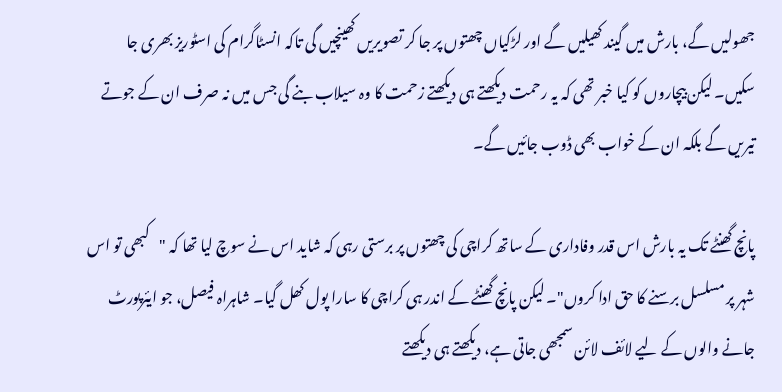جھولیں گے، بارش میں گیند کھیلیں گے اور لڑکیاں چھتوں پر جا کر تصویریں کھینچیں گی تاکہ انسٹاگرام کی اسٹوریز بھری جا سکیں۔ لیکن بیچاروں کو کیا خبر تھی کہ یہ رحمت دیکھتے ہی دیکھتے زحمت کا وہ سیلاب بنے گی جس میں نہ صرف ان کے جوتے تیریں گے بلکہ ان کے خواب بھی ڈوب جائیں گے۔

پانچ گھنٹے تک یہ بارش اس قدر وفاداری کے ساتھ کراچی کی چھتوں پر برستی رہی کہ شاید اس نے سوچ لیا تھا کہ "کبھی تو اس شہر پر مسلسل برسنے کا حق ادا کروں"۔ لیکن پانچ گھنٹے کے اندر ہی کراچی کا سارا پول کھل گیا۔ شاہراہ فیصل، جو ایئرپورٹ جانے والوں کے لیے لائف لائن سمجھی جاتی ہے، دیکھتے ہی دیکھتے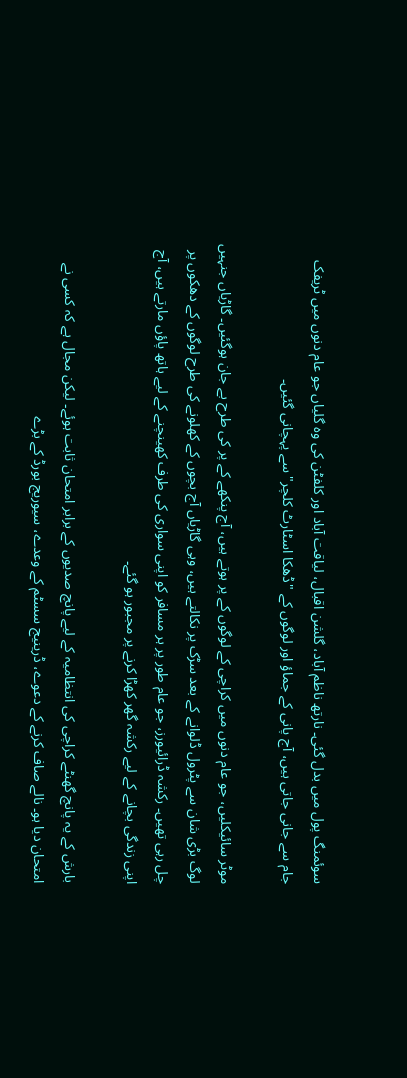سوئمنگ پول میں بدل گئی۔ نارتھ ناظم آباد، گلشن اقبال، لیاقت آباد اور کلفٹن کی وہ گلیاں جو عام دنوں میں ٹریفک جام سے جانی جاتی ہیں، آج پانی کے جماؤ اور لوگوں کے "ڈھکا اسٹارٹ کلچر" سے پہچانی گئیں۔

موٹر سائیکلیں، جو عام دنوں میں کراچی کے لوگوں کے پر ہوتے ہیں، آج پنکھے کے پر کی طرح بے جان ہوگئیں۔ گاڑیاں جنہیں لوگ بڑی شان سے پٹرول ڈلوانے کے بعد سڑک پر نکالتے ہیں، وہی گاڑیاں آج بچوں کے کھلونے کی طرح لوگوں کے دھکوں پر چل رہی تھیں۔ رکشہ ڈرائیورز، جو عام طور پر ہر مسافر کو اپنی سواری کی طرف کھینچنے کے لیے ہاتھ پاؤں مارتے ہیں، آج اپنی زندگی بچانے کے لیے رکشہ گھر کھڑا کرنے پر مجبور ہو گئے۔

بارش کے یہ پانچ گھنٹے کراچی کی انتظامیہ کے لیے پانچ صدیوں کے برابر امتحان ثابت ہوئے۔ لیکن مجال ہے کہ کسی نے امتحان دیا ہو۔ نالے صاف کرنے کے دعوے، ڈرینیج سسٹم کے وعدے، سیوریج بورڈ کے بڑے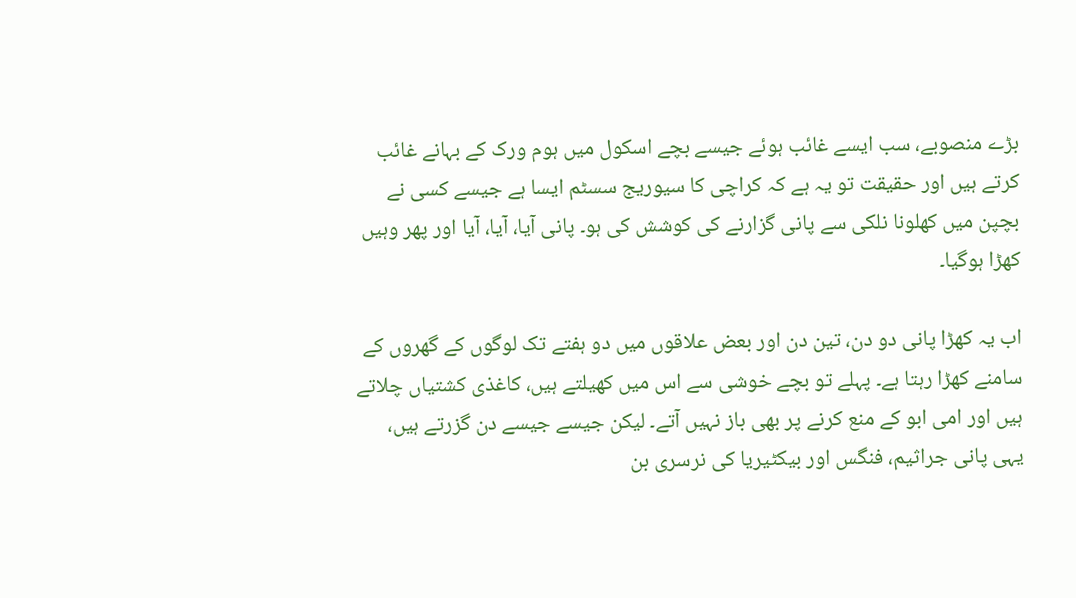بڑے منصوبے، سب ایسے غائب ہوئے جیسے بچے اسکول میں ہوم ورک کے بہانے غائب کرتے ہیں اور حقیقت تو یہ ہے کہ کراچی کا سیوریج سسٹم ایسا ہے جیسے کسی نے بچپن میں کھلونا نلکی سے پانی گزارنے کی کوشش کی ہو۔ پانی آیا، آیا، آیا اور پھر وہیں کھڑا ہوگیا۔

اب یہ کھڑا پانی دو دن، تین دن اور بعض علاقوں میں دو ہفتے تک لوگوں کے گھروں کے سامنے کھڑا رہتا ہے۔ پہلے تو بچے خوشی سے اس میں کھیلتے ہیں، کاغذی کشتیاں چلاتے ہیں اور امی ابو کے منع کرنے پر بھی باز نہیں آتے۔ لیکن جیسے جیسے دن گزرتے ہیں، یہی پانی جراثیم، فنگس اور بیکٹیریا کی نرسری بن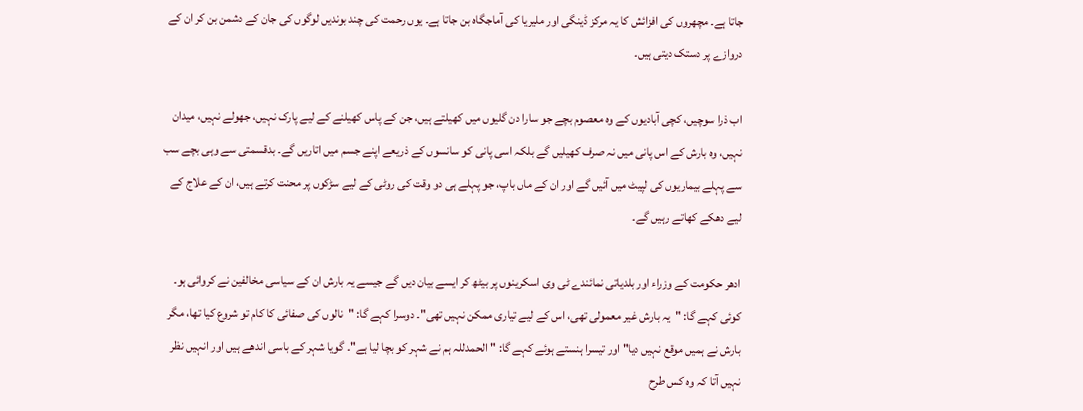جاتا ہے۔ مچھروں کی افزائش کا یہ مرکز ڈینگی اور ملیریا کی آماجگاہ بن جاتا ہے۔ یوں رحمت کی چند بوندیں لوگوں کی جان کے دشمن بن کر ان کے دروازے پر دستک دیتی ہیں۔

اب ذرا سوچیں، کچی آبادیوں کے وہ معصوم بچے جو سارا دن گلیوں میں کھیلتے ہیں، جن کے پاس کھیلنے کے لیے پارک نہیں، جھولے نہیں، میدان نہیں، وہ بارش کے اس پانی میں نہ صرف کھیلیں گے بلکہ اسی پانی کو سانسوں کے ذریعے اپنے جسم میں اتاریں گے۔ بدقسمتی سے وہی بچے سب سے پہلے بیماریوں کی لپیٹ میں آئیں گے اور ان کے ماں باپ، جو پہلے ہی دو وقت کی روٹی کے لیے سڑکوں پر محنت کرتے ہیں، ان کے علاج کے لیے دھکے کھاتے رہیں گے۔

ادھر حکومت کے وزراء اور بلدیاتی نمائندے ٹی وی اسکرینوں پر بیٹھ کر ایسے بیان دیں گے جیسے یہ بارش ان کے سیاسی مخالفین نے کروائی ہو۔ کوئی کہے گا: "یہ بارش غیر معمولی تھی، اس کے لیے تیاری ممکن نہیں تھی"۔ دوسرا کہے گا: "نالوں کی صفائی کا کام تو شروع کیا تھا، مگر بارش نے ہمیں موقع نہیں دیا" اور تیسرا ہنستے ہوئے کہے گا: "الحمدللہ ہم نے شہر کو بچا لیا ہے"۔ گویا شہر کے باسی اندھے ہیں اور انہیں نظر نہیں آتا کہ وہ کس طرح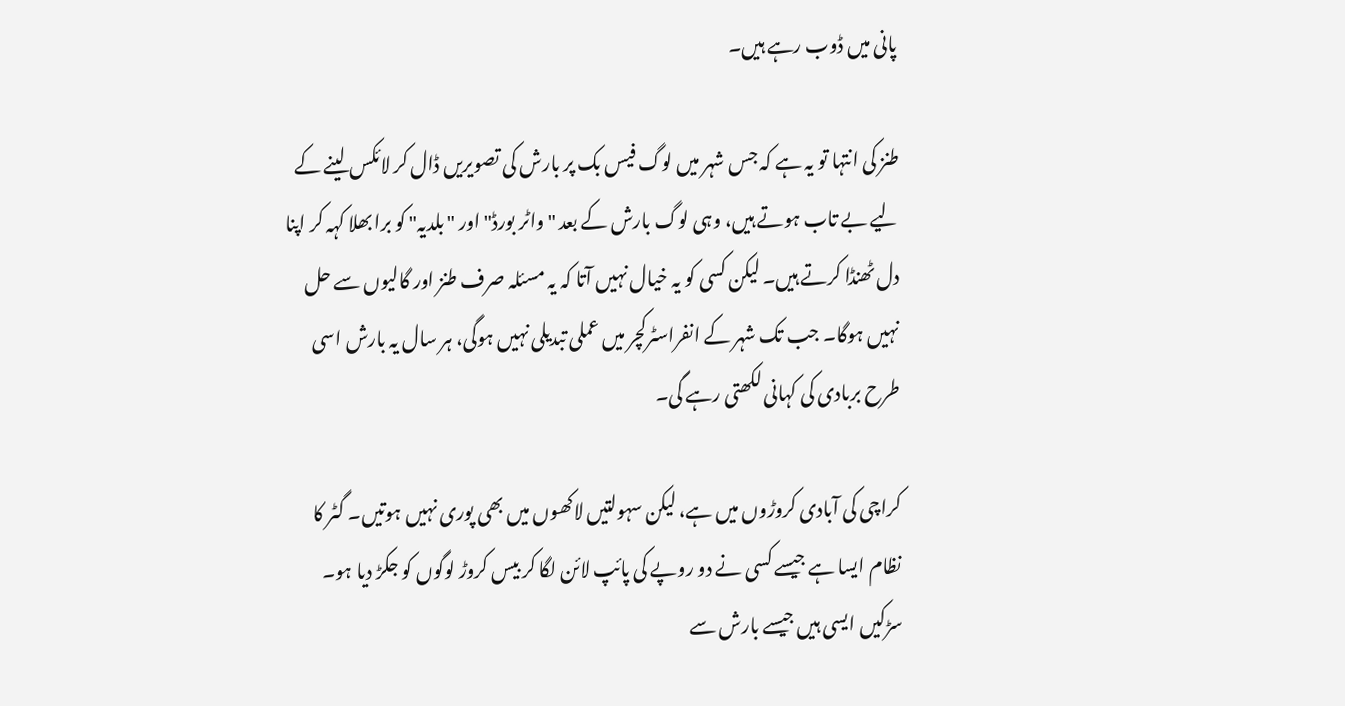پانی میں ڈوب رہے ہیں۔

طنز کی انتہا تو یہ ہے کہ جس شہر میں لوگ فیس بک پر بارش کی تصویریں ڈال کر لائکس لینے کے لیے بے تاب ہوتے ہیں، وہی لوگ بارش کے بعد "واٹر بورڈ" اور "بلدیہ" کو برا بھلا کہہ کر اپنا دل ٹھنڈا کرتے ہیں۔ لیکن کسی کو یہ خیال نہیں آتا کہ یہ مسئلہ صرف طنز اور گالیوں سے حل نہیں ہوگا۔ جب تک شہر کے انفراسٹرکچر میں عملی تبدیلی نہیں ہوگی، ہر سال یہ بارش اسی طرح بربادی کی کہانی لکھتی رہے گی۔

کراچی کی آبادی کروڑوں میں ہے، لیکن سہولتیں لاکھوں میں بھی پوری نہیں ہوتیں۔ گٹر کا نظام ایسا ہے جیسے کسی نے دو روپے کی پائپ لائن لگا کر بیس کروڑ لوگوں کو جکڑ دیا ہو۔ سڑکیں ایسی ہیں جیسے بارش سے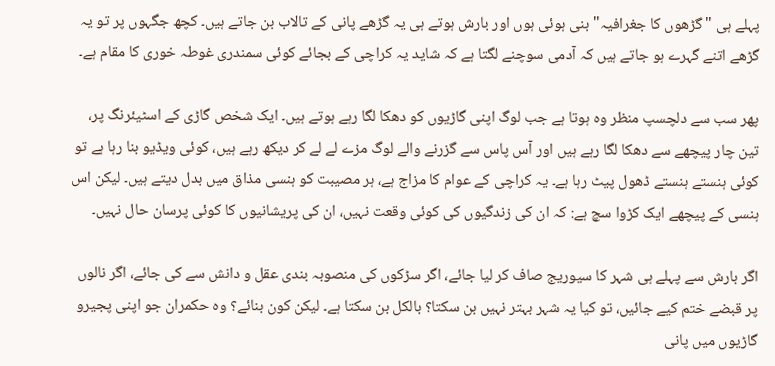پہلے ہی "گڑھوں کا جغرافیہ" بنی ہوئی ہوں اور بارش ہوتے ہی یہ گڑھے پانی کے تالاب بن جاتے ہیں۔ کچھ جگہوں پر تو یہ گڑھے اتنے گہرے ہو جاتے ہیں کہ آدمی سوچنے لگتا ہے کہ شاید یہ کراچی کے بجائے کوئی سمندری غوطہ خوری کا مقام ہے۔

پھر سب سے دلچسپ منظر وہ ہوتا ہے جب لوگ اپنی گاڑیوں کو دھکا لگا رہے ہوتے ہیں۔ ایک شخص گاڑی کے اسٹیئرنگ پر، تین چار پیچھے سے دھکا لگا رہے ہیں اور آس پاس سے گزرنے والے لوگ مزے لے لے کر دیکھ رہے ہیں، کوئی ویڈیو بنا رہا ہے تو کوئی ہنستے ہنستے ڈھول پیٹ رہا ہے۔ یہ کراچی کے عوام کا مزاج ہے، ہر مصیبت کو ہنسی مذاق میں بدل دیتے ہیں۔ لیکن اس ہنسی کے پیچھے ایک کڑوا سچ ہے: کہ ان کی زندگیوں کی کوئی وقعت نہیں، ان کی پریشانیوں کا کوئی پرسان حال نہیں۔

اگر بارش سے پہلے ہی شہر کا سیوریج صاف کر لیا جائے، اگر سڑکوں کی منصوبہ بندی عقل و دانش سے کی جائے، اگر نالوں پر قبضے ختم کیے جائیں، تو کیا یہ شہر بہتر نہیں بن سکتا؟ بالکل بن سکتا ہے۔ لیکن کون بنائے؟ وہ حکمران جو اپنی پجیرو گاڑیوں میں پانی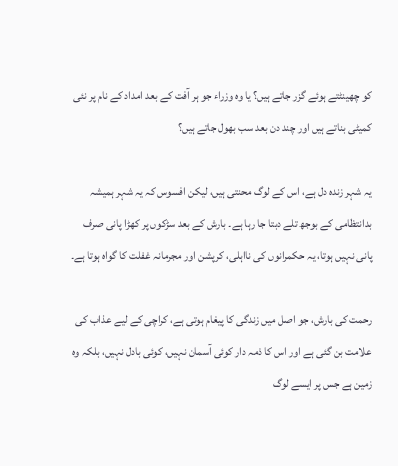کو چھینٹتے ہوئے گزر جاتے ہیں؟ یا وہ وزراء جو ہر آفت کے بعد امداد کے نام پر نئی کمیٹی بناتے ہیں اور چند دن بعد سب بھول جاتے ہیں؟

یہ شہر زندہ دل ہے، اس کے لوگ محنتی ہیں، لیکن افسوس کہ یہ شہر ہمیشہ بدانتظامی کے بوجھ تلے دبتا جا رہا ہے۔ بارش کے بعد سڑکوں پر کھڑا پانی صرف پانی نہیں ہوتا، یہ حکمرانوں کی نااہلی، کرپشن اور مجرمانہ غفلت کا گواہ ہوتا ہے۔

رحمت کی بارش، جو اصل میں زندگی کا پیغام ہوتی ہے، کراچی کے لیے عذاب کی علامت بن گئی ہے اور اس کا ذمہ دار کوئی آسمان نہیں، کوئی بادل نہیں، بلکہ وہ زمین ہے جس پر ایسے لوگ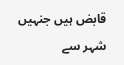قابض ہیں جنہیں شہر سے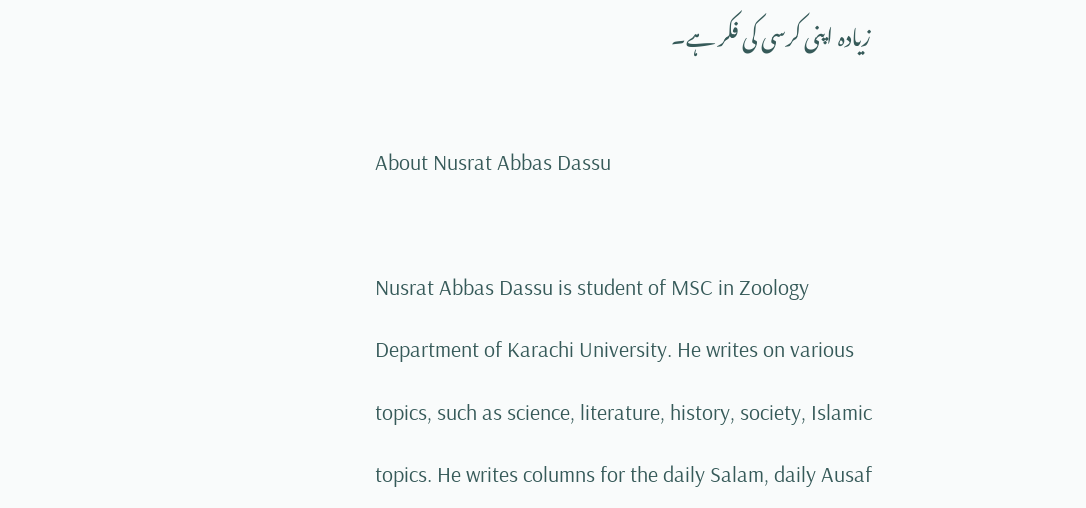زیادہ اپنی کرسی کی فکر ہے۔

About Nusrat Abbas Dassu

Nusrat Abbas Dassu is student of MSC in Zoology Department of Karachi University. He writes on various topics, such as science, literature, history, society, Islamic topics. He writes columns for the daily Salam, daily Ausaf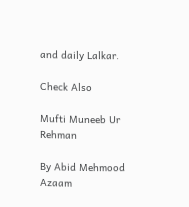and daily Lalkar.

Check Also

Mufti Muneeb Ur Rehman

By Abid Mehmood Azaam